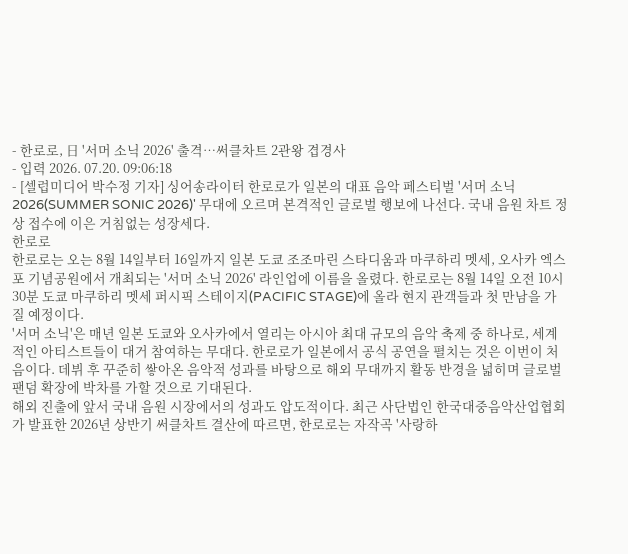- 한로로, 日 '서머 소닉 2026' 출격…써클차트 2관왕 겹경사
- 입력 2026. 07.20. 09:06:18
- [셀럽미디어 박수정 기자] 싱어송라이터 한로로가 일본의 대표 음악 페스티벌 '서머 소닉 2026(SUMMER SONIC 2026)' 무대에 오르며 본격적인 글로벌 행보에 나선다. 국내 음원 차트 정상 접수에 이은 거침없는 성장세다.
한로로
한로로는 오는 8월 14일부터 16일까지 일본 도쿄 조조마린 스타디움과 마쿠하리 멧세, 오사카 엑스포 기념공원에서 개최되는 '서머 소닉 2026' 라인업에 이름을 올렸다. 한로로는 8월 14일 오전 10시 30분 도쿄 마쿠하리 멧세 퍼시픽 스테이지(PACIFIC STAGE)에 올라 현지 관객들과 첫 만남을 가질 예정이다.
'서머 소닉'은 매년 일본 도쿄와 오사카에서 열리는 아시아 최대 규모의 음악 축제 중 하나로, 세계적인 아티스트들이 대거 참여하는 무대다. 한로로가 일본에서 공식 공연을 펼치는 것은 이번이 처음이다. 데뷔 후 꾸준히 쌓아온 음악적 성과를 바탕으로 해외 무대까지 활동 반경을 넓히며 글로벌 팬덤 확장에 박차를 가할 것으로 기대된다.
해외 진출에 앞서 국내 음원 시장에서의 성과도 압도적이다. 최근 사단법인 한국대중음악산업협회가 발표한 2026년 상반기 써클차트 결산에 따르면, 한로로는 자작곡 '사랑하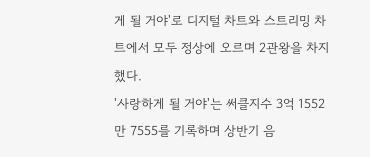게 될 거야'로 디지털 차트와 스트리밍 차트에서 모두 정상에 오르며 2관왕을 차지했다.
'사랑하게 될 거야'는 써클지수 3억 1552만 7555를 기록하며 상반기 음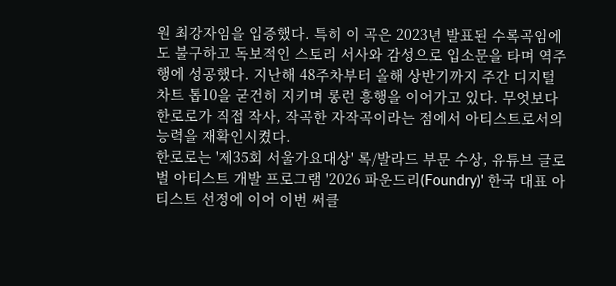원 최강자임을 입증했다. 특히 이 곡은 2023년 발표된 수록곡임에도 불구하고 독보적인 스토리 서사와 감성으로 입소문을 타며 역주행에 성공했다. 지난해 48주차부터 올해 상반기까지 주간 디지털 차트 톱10을 굳건히 지키며 롱런 흥행을 이어가고 있다. 무엇보다 한로로가 직접 작사, 작곡한 자작곡이라는 점에서 아티스트로서의 능력을 재확인시켰다.
한로로는 '제35회 서울가요대상' 록/발라드 부문 수상, 유튜브 글로벌 아티스트 개발 프로그램 '2026 파운드리(Foundry)' 한국 대표 아티스트 선정에 이어 이번 써클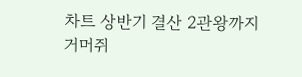차트 상반기 결산 2관왕까지 거머쥐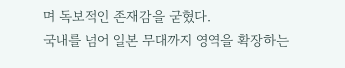며 독보적인 존재감을 굳혔다.
국내를 넘어 일본 무대까지 영역을 확장하는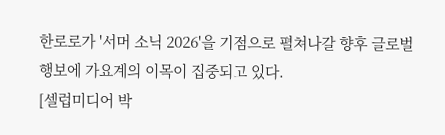한로로가 '서머 소닉 2026'을 기점으로 펼쳐나갈 향후 글로벌 행보에 가요계의 이목이 집중되고 있다.
[셀럽미디어 박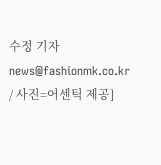수정 기자 news@fashionmk.co.kr / 사진=어센틱 제공]